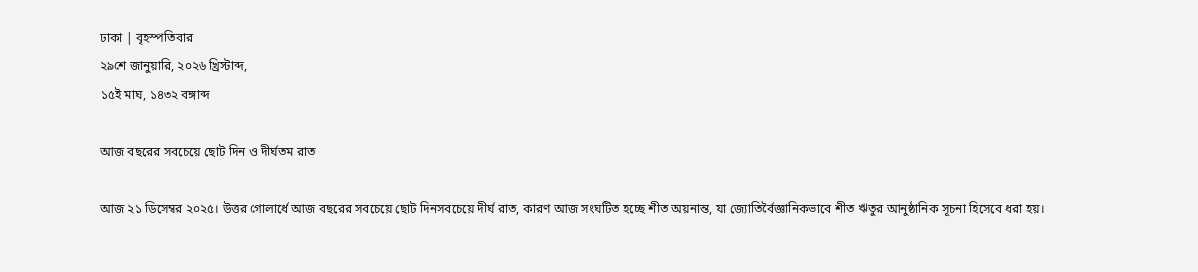ঢাকা | বৃহস্পতিবার
২৯শে জানুয়ারি, ২০২৬ খ্রিস্টাব্দ,
১৫ই মাঘ, ১৪৩২ বঙ্গাব্দ

আজ বছরের সবচেয়ে ছোট দিন ও দীর্ঘতম রাত

আজ ২১ ডিসেম্বর ২০২৫। উত্তর গোলার্ধে আজ বছরের সবচেয়ে ছোট দিনসবচেয়ে দীর্ঘ রাত, কারণ আজ সংঘটিত হচ্ছে শীত অয়নান্ত, যা জ্যোতির্বৈজ্ঞানিকভাবে শীত ঋতুর আনুষ্ঠানিক সূচনা হিসেবে ধরা হয়।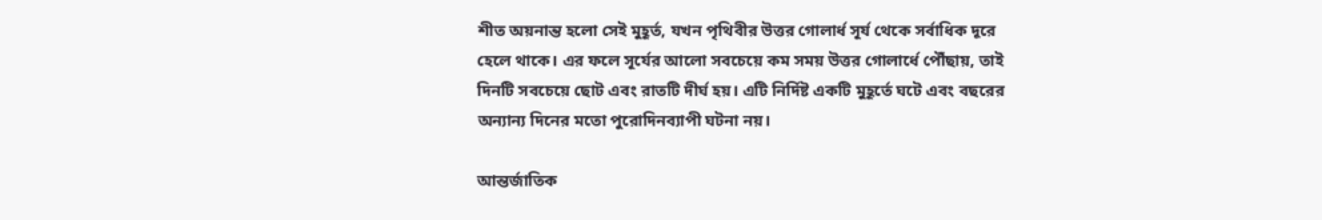শীত অয়নান্ত হলো সেই মুহূর্ত, যখন পৃথিবীর উত্তর গোলার্ধ সূর্য থেকে সর্বাধিক দূরে হেলে থাকে। এর ফলে সূর্যের আলো সবচেয়ে কম সময় উত্তর গোলার্ধে পৌঁছায়, তাই দিনটি সবচেয়ে ছোট এবং রাতটি দীর্ঘ হয়। এটি নির্দিষ্ট একটি মুহূর্তে ঘটে এবং বছরের অন্যান্য দিনের মতো পুরোদিনব্যাপী ঘটনা নয়।

আন্তর্জাতিক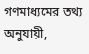গণমাধ্যমের তথ্য অনুযায়ী,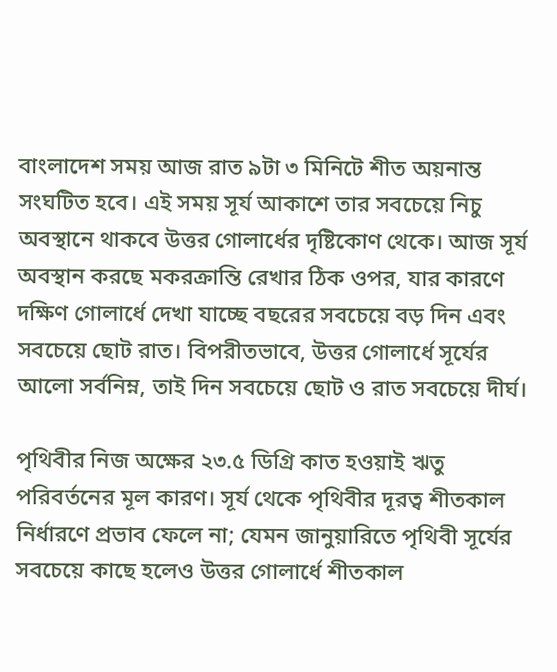বাংলাদেশ সময় আজ রাত ৯টা ৩ মিনিটে শীত অয়নান্ত সংঘটিত হবে। এই সময় সূর্য আকাশে তার সবচেয়ে নিচু অবস্থানে থাকবে উত্তর গোলার্ধের দৃষ্টিকোণ থেকে। আজ সূর্য অবস্থান করছে মকরক্রান্তি রেখার ঠিক ওপর, যার কারণে দক্ষিণ গোলার্ধে দেখা যাচ্ছে বছরের সবচেয়ে বড় দিন এবং সবচেয়ে ছোট রাত। বিপরীতভাবে, উত্তর গোলার্ধে সূর্যের আলো সর্বনিম্ন, তাই দিন সবচেয়ে ছোট ও রাত সবচেয়ে দীর্ঘ।

পৃথিবীর নিজ অক্ষের ২৩.৫ ডিগ্রি কাত হওয়াই ঋতু পরিবর্তনের মূল কারণ। সূর্য থেকে পৃথিবীর দূরত্ব শীতকাল নির্ধারণে প্রভাব ফেলে না; যেমন জানুয়ারিতে পৃথিবী সূর্যের সবচেয়ে কাছে হলেও উত্তর গোলার্ধে শীতকাল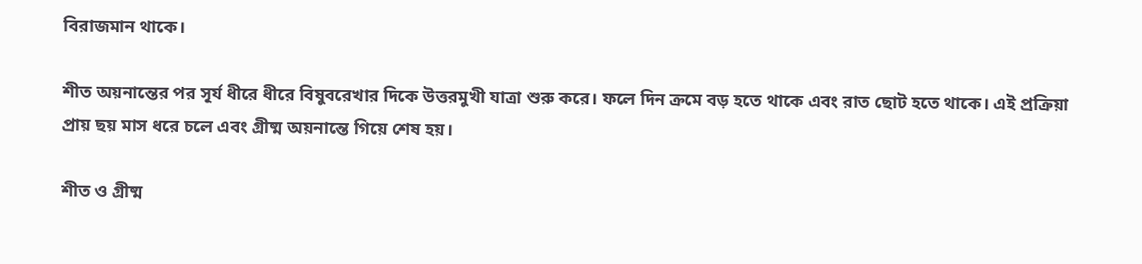বিরাজমান থাকে।

শীত অয়নান্তের পর সূর্য ধীরে ধীরে বিষুবরেখার দিকে উত্তরমুখী যাত্রা শুরু করে। ফলে দিন ক্রমে বড় হতে থাকে এবং রাত ছোট হতে থাকে। এই প্রক্রিয়া প্রায় ছয় মাস ধরে চলে এবং গ্রীষ্ম অয়নান্তে গিয়ে শেষ হয়।

শীত ও গ্রীষ্ম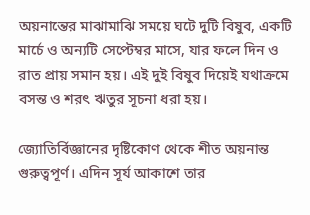অয়নান্তের মাঝামাঝি সময়ে ঘটে দুটি বিষুব, একটি মার্চে ও অন্যটি সেপ্টেম্বর মাসে, যার ফলে দিন ও রাত প্রায় সমান হয়। এই দুই বিষুব দিয়েই যথাক্রমে বসন্ত ও শরৎ ঋতুর সূচনা ধরা হয়।

জ্যোতির্বিজ্ঞানের দৃষ্টিকোণ থেকে শীত অয়নান্ত গুরুত্বপূর্ণ। এদিন সূর্য আকাশে তার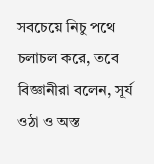সবচেয়ে নিচু পথে চলাচল করে, তবে বিজ্ঞানীরা বলেন, সূর্য ওঠা ও অস্ত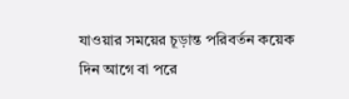যাওয়ার সময়ের চূড়ান্ত পরিবর্তন কয়েক দিন আগে বা পরে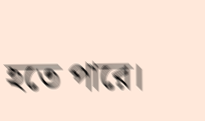হতে পারে।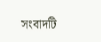সংবাদটি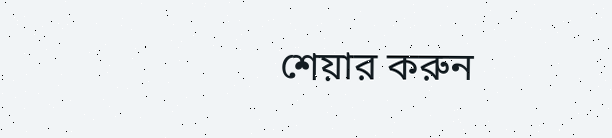শেয়ার করুন